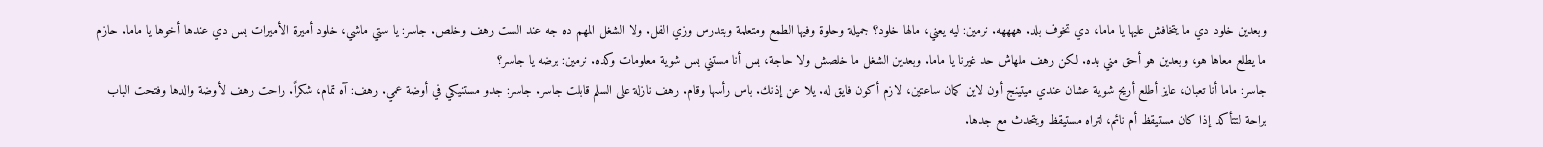وبعدين خلود دي ما يتخافش عليها يا ماما، دي تخوف بلد. ههههه. نرمين: ليه يعني، مالها خلود؟ جميلة وحلوة وفيها الطمع ومتعلمة وبتدرس وزي الفل. ولا الشغل المهم ده جه عند الست رهف وخلص. جاسر: يا ستي ماشي، خلود أميرة الأميرات بس دي عندها أخوها يا ماما. حازم ما يطلع معاها هو، وبعدين هو أحق مني بده. لكن رهف ملهاش حد غيرنا يا ماما. وبعدين الشغل ما خلصش ولا حاجة، بس أنا مستني بس شوية معلومات وكده. نرمين: برضه يا جاسر؟
جاسر: ماما أنا تعبان، عايز أطلع أريح شوية عشان عندي ميتينج أون لاين كمان ساعتين، لازم أكون فايق له. يلا عن إذنك. باس رأسها وقام. رهف نازلة على السلم قابلت جاسر. جاسر: جدو مستنيكي في أوضة عمي. رهف: آه تمام، شكراً. راحت رهف لأوضة والدها وفتحت الباب براحة لتتأكد إذا كان مستيقظ أم نائم، لتراه مستيقظ ويتحدث مع جدها.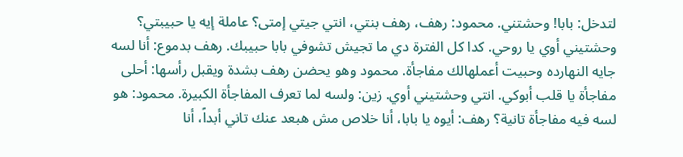لتدخل: بابا! وحشتني. محمود: رهف، رهف بنتي، انتي جيتي إمتى؟ عاملة إيه يا حبيبتي؟
وحشتيني أوي يا روحي. كدا كل الفترة دي ما تجيش تشوفي بابا حبيبك. رهف بدموع: أنا لسه جايه النهارده وحبيت أعملهالك مفاجأة. محمود وهو يحضن رهف بشدة ويقبل رأسها: أحلى مفاجأة يا قلب أبوكي. انتي وحشتيني أوي. زين: ولسه لما تعرف المفاجأة الكبيرة. محمود: هو لسه فيه مفاجأة تانية؟ رهف: أيوه يا بابا، أنا خلاص مش هبعد عنك تاني أبداً، أنا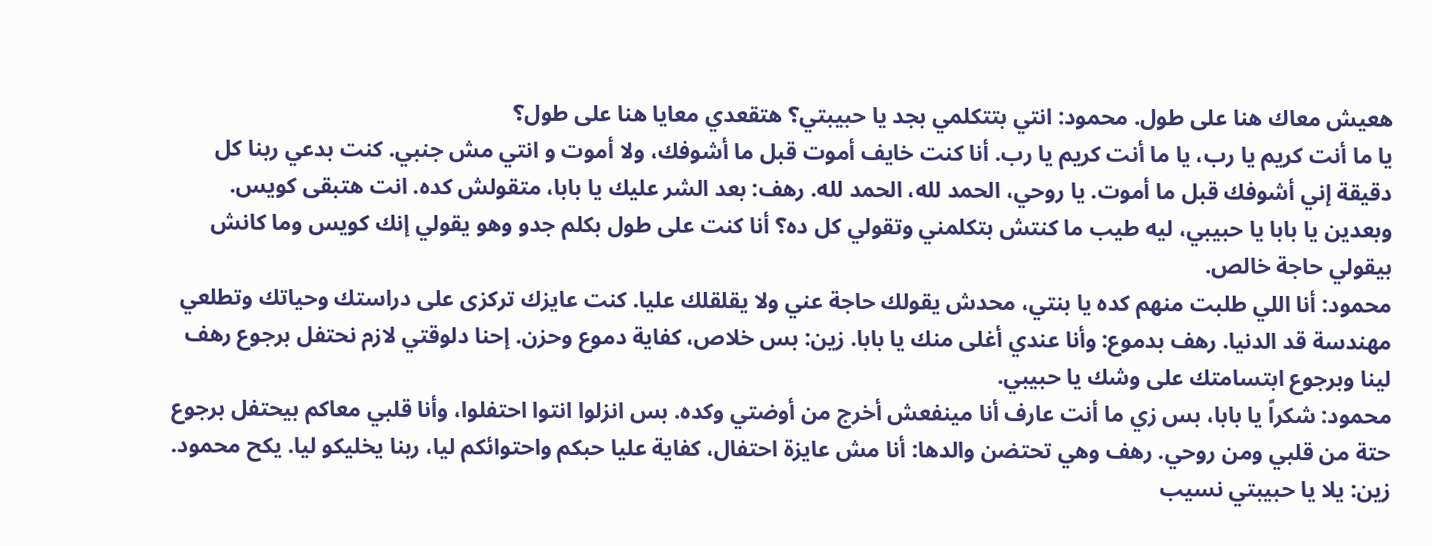هعيش معاك هنا على طول. محمود: انتي بتتكلمي بجد يا حبيبتي؟ هتقعدي معايا هنا على طول؟
يا ما أنت كريم يا رب، يا ما أنت كريم يا رب. أنا كنت خايف أموت قبل ما أشوفك، ولا أموت و انتي مش جنبي. كنت بدعي ربنا كل دقيقة إني أشوفك قبل ما أموت. يا روحي، الحمد لله، الحمد لله. رهف: بعد الشر عليك يا بابا، متقولش كده. انت هتبقى كويس. وبعدين يا بابا يا حبيبي، ليه طيب ما كنتش بتكلمني وتقولي كل ده؟ أنا كنت على طول بكلم جدو وهو يقولي إنك كويس وما كانش بيقولي حاجة خالص.
محمود: أنا اللي طلبت منهم كده يا بنتي، محدش يقولك حاجة عني ولا يقلقلك عليا. كنت عايزك تركزى على دراستك وحياتك وتطلعي مهندسة قد الدنيا. رهف بدموع: وأنا عندي أغلى منك يا بابا. زين: بس خلاص، كفاية دموع وحزن. إحنا دلوقتي لازم نحتفل برجوع رهف لينا وبرجوع ابتسامتك على وشك يا حبيبي.
محمود: شكراً يا بابا، بس زي ما أنت عارف أنا مينفعش أخرج من أوضتي وكده. بس انزلوا انتوا احتفلوا، وأنا قلبي معاكم بيحتفل برجوع حتة من قلبي ومن روحي. رهف وهي تحتضن والدها: أنا مش عايزة احتفال، كفاية عليا حبكم واحتوائكم ليا، ربنا يخليكو ليا. يكح محمود. زين: يلا يا حبيبتي نسيب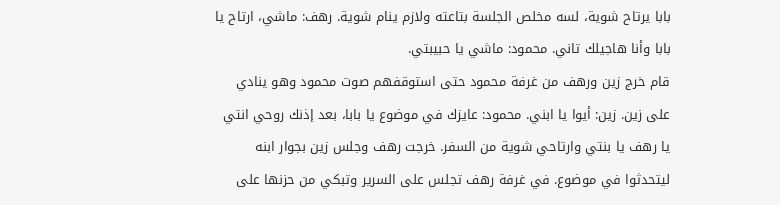بابا يرتاح شوية، لسه مخلص الجلسة بتاعته ولازم ينام شوية. رهف: ماشي، ارتاح يا بابا وأنا هاجيلك تاني. محمود: ماشي يا حبيبتي.
قام خرج زين ورهف من غرفة محمود حتى استوقفهم صوت محمود وهو ينادي على زين. زين: أيوا يا ابني. محمود: عايزك في موضوع يا بابا، بعد إذنك روحي انتي يا رهف يا بنتي وارتاحي شوية من السفر. خرجت رهف وجلس زين بجوار ابنه ليتحدثوا في موضوع. في غرفة رهف تجلس على السرير وتبكي من حزنها على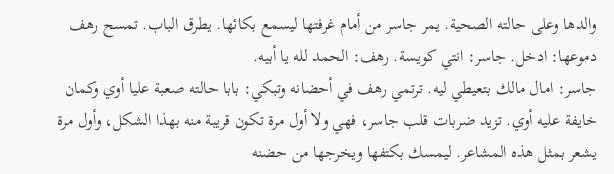والدها وعلى حالته الصحية. يمر جاسر من أمام غرفتها ليسمع بكائها. يطرق الباب. تمسح رهف دموعها: ادخل. جاسر: انتي كويسة. رهف: الحمد لله يا أبيه.
جاسر: امال مالك بتعيطي ليه. ترتمي رهف في أحضانه وتبكي: بابا حالته صعبة عليا أوي وكمان خايفة عليه أوي. تزيد ضربات قلب جاسر، فهي ولا أول مرة تكون قريبة منه بهذا الشكل، وأول مرة يشعر بمثل هذه المشاعر. ليمسك بكتفها ويخرجها من حضنه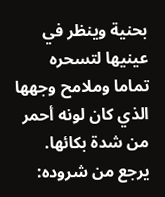بحنية وينظر في عينيها لتسحره تماما وملامح وجهها الذي كان لونه أحمر من شدة بكائها. يرجع من شروده: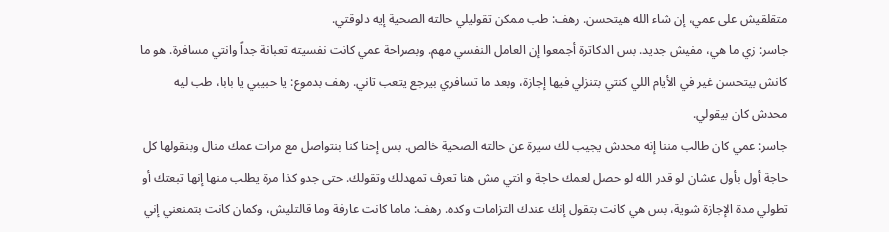متقلقيش على عمي، إن شاء الله هيتحسن. رهف: طب ممكن تقوليلي حالته الصحية إيه دلوقتي.
جاسر: زي ما هي، مفيش جديد. بس الدكاترة أجمعوا إن العامل النفسي مهم. وبصراحة عمي كانت نفسيته تعبانة جداً وانتي مسافرة. هو ما كانش بيتحسن غير في الأيام اللي كنتي بتنزلي فيها إجازة، وبعد ما تسافري بيرجع يتعب تاني. رهف بدموع: يا حبيبي يا بابا، طب ليه محدش كان بيقولي.
جاسر: عمي كان طالب مننا إنه محدش يجيب لك سيرة عن حالته الصحية خالص. بس إحنا كنا بنتواصل مع مرات عمك منال وبنقولها كل حاجة أول بأول عشان لو قدر الله لو حصل لعمك حاجة و انتي مش هنا تعرف تمهدلك وتقولك. حتى جدو كذا مرة يطلب منها إنها تبعتك أو تطولي مدة الإجازة شوية، بس هي كانت بتقول إنك عندك التزامات وكده. رهف: ماما كانت عارفة وما قالتليش، وكمان كانت بتمنعني إني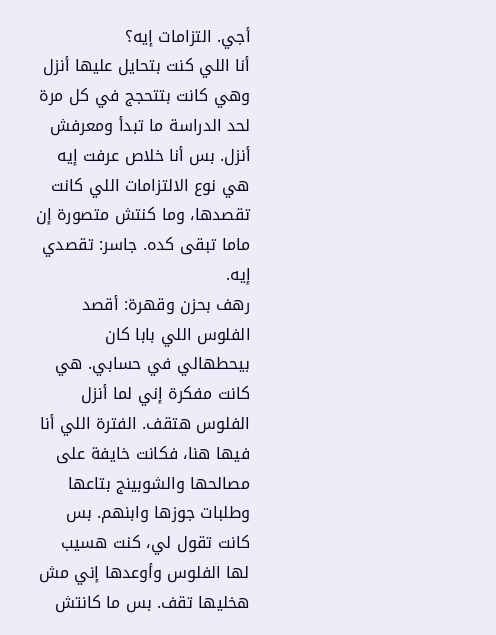أجي. التزامات إيه؟
أنا اللي كنت بتحايل عليها أنزل وهي كانت بتتحجج في كل مرة لحد الدراسة ما تبدأ ومعرفش أنزل. بس أنا خلاص عرفت إيه هي نوع الالتزامات اللي كانت تقصدها، وما كنتش متصورة إن ماما تبقى كده. جاسر: تقصدي إيه.
رهف بحزن وقهرة: أقصد الفلوس اللي بابا كان بيحطهالي في حسابي. هي كانت مفكرة إني لما أنزل الفلوس هتقف. الفترة اللي أنا فيها هنا، فكانت خايفة على مصالحها والشوبينج بتاعها وطلبات جوزها وابنهم. بس كانت تقول لي، كنت هسيب لها الفلوس وأوعدها إني مش هخليها تقف. بس ما كانتش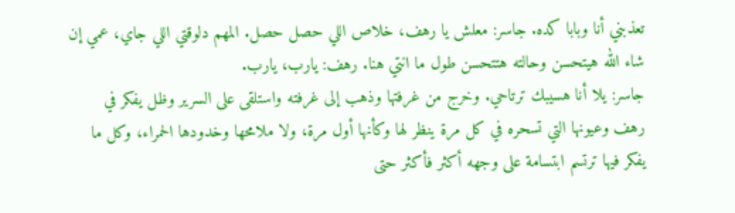تعذبني أنا وبابا كده. جاسر: معلش يا رهف، خلاص اللي حصل حصل. المهم دلوقتي اللي جاي، عمي إن شاء الله هيتحسن وحالته هتتحسن طول ما انتي هنا. رهف: يارب، يارب.
جاسر: يلا أنا هسيبك ترتاحي. وخرج من غرفتها وذهب إلى غرفته واستلقى على السرير وظل يفكر في رهف وعيونها التي تسحره في كل مرة ينظر لها وكأنها أول مرة، ولا ملامحها وخدودها الحمراء، وكل ما يفكر فيها ترتسم ابتسامة على وجهه أكثر فأكثر حتى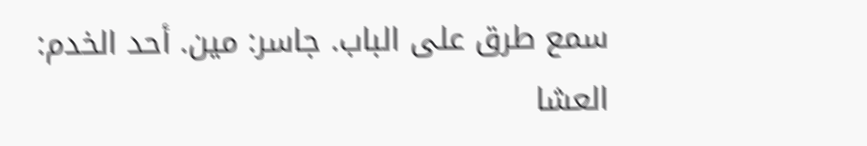سمع طرق على الباب. جاسر: مين. أحد الخدم: العشا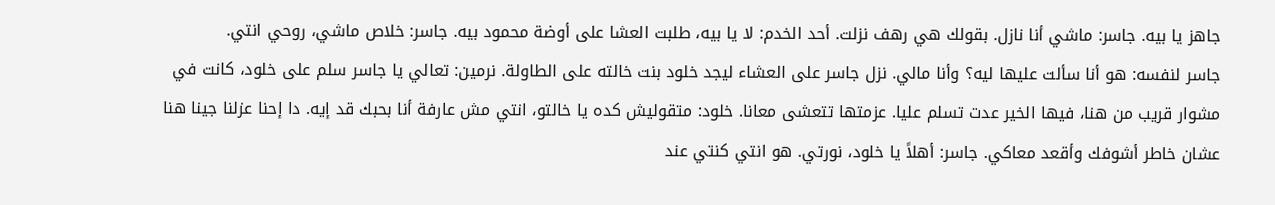جاهز يا بيه. جاسر: ماشي أنا نازل. بقولك هي رهف نزلت. أحد الخدم: لا يا بيه، طلبت العشا على أوضة محمود بيه. جاسر: خلاص ماشي، روحي انتي.
جاسر لنفسه: هو أنا سألت عليها ليه؟ وأنا مالي. نزل جاسر على العشاء ليجد خلود بنت خالته على الطاولة. نرمين: تعالي يا جاسر سلم على خلود، كانت في مشوار قريب من هنا، فيها الخير عدت تسلم عليا. عزمتها تتعشى معانا. خلود: متقوليش كده يا خالتو، انتي مش عارفة أنا بحبك قد إيه. دا إحنا عزلنا جينا هنا عشان خاطر أشوفك وأقعد معاكي. جاسر: أهلاً يا خلود، نورتي. هو انتي كنتي عند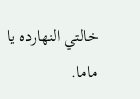خالتي النهارده يا ماما.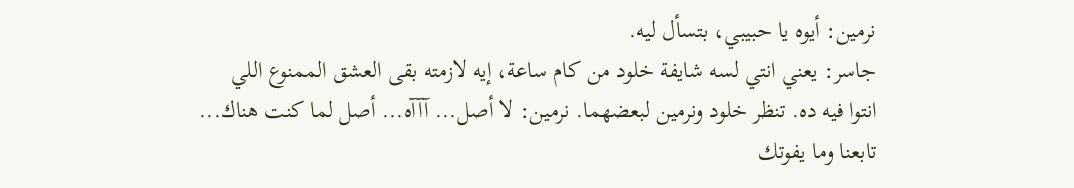نرمين: أيوه يا حبيبي، بتسأل ليه.
جاسر: يعني انتي لسه شايفة خلود من كام ساعة، إيه لازمته بقى العشق الممنوع اللي انتوا فيه ده. تنظر خلود ونرمين لبعضهما. نرمين: لا أصل... آآآه... أصل لما كنت هناك...
تابعنا وما يفوتك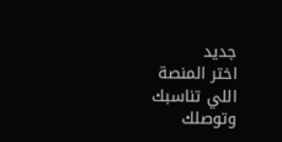جديد
اختر المنصة اللي تناسبك وتوصلك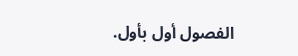الفصول أول بأول.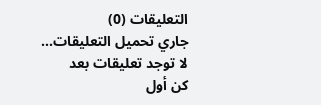التعليقات (0)
جاري تحميل التعليقات...
لا توجد تعليقات بعد
كن أول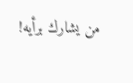من يشارك برأيه!